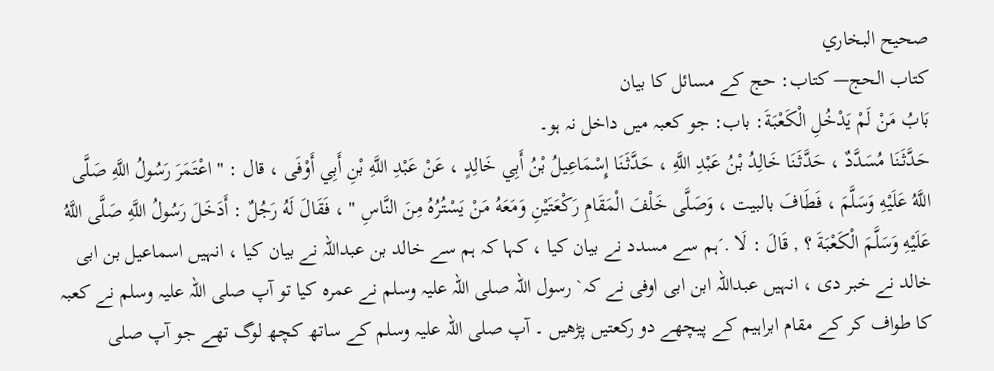صحيح البخاري
كتاب الحج— کتاب: حج کے مسائل کا بیان
بَابُ مَنْ لَمْ يَدْخُلِ الْكَعْبَةَ: باب: جو کعبہ میں داخل نہ ہو۔
حَدَّثَنَا مُسَدَّدٌ ، حَدَّثَنَا خَالِدُ بْنُ عَبْدِ اللَّهِ ، حَدَّثَنَا إِسْمَاعِيلُ بْنُ أَبِي خَالِدٍ ، عَنْ عَبْدِ اللَّهِ بْنِ أَبِي أَوْفَى ، قال : " اعْتَمَرَ رَسُولُ اللَّهِ صَلَّى اللَّهُ عَلَيْهِ وَسَلَّمَ ، فَطَافَ بالبيت ، وَصَلَّى خَلْفَ الْمَقَامِ رَكْعَتَيْنِ وَمَعَهُ مَنْ يَسْتُرُهُ مِنَ النَّاسِ " ، فَقَالَ لَهُ رَجُلٌ : أَدَخَلَ رَسُولُ اللَّهِ صَلَّى اللَّهُ عَلَيْهِ وَسَلَّمَ الْكَعْبَةَ ؟ , قَالَ : لَا .´ہم سے مسدد نے بیان کیا ، کہا کہ ہم سے خالد بن عبداللہ نے بیان کیا ، انہیں اسماعیل بن ابی خالد نے خبر دی ، انہیں عبداللہ ابن ابی اوفی نے کہ` رسول اللہ صلی اللہ علیہ وسلم نے عمرہ کیا تو آپ صلی اللہ علیہ وسلم نے کعبہ کا طواف کر کے مقام ابراہیم کے پیچھے دو رکعتیں پڑھیں ۔ آپ صلی اللہ علیہ وسلم کے ساتھ کچھ لوگ تھے جو آپ صلی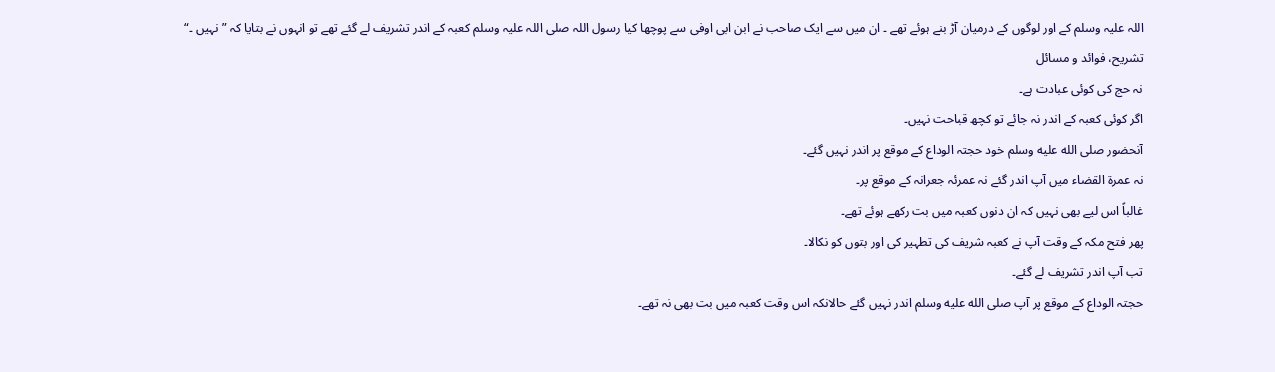اللہ علیہ وسلم کے اور لوگوں کے درمیان آڑ بنے ہوئے تھے ۔ ان میں سے ایک صاحب نے ابن ابی اوفی سے پوچھا کیا رسول اللہ صلی اللہ علیہ وسلم کعبہ کے اندر تشریف لے گئے تھے تو انہوں نے بتایا کہ ” نہیں ۔“
تشریح، فوائد و مسائل
نہ حج کی کوئی عبادت ہے۔
اگر کوئی کعبہ کے اندر نہ جائے تو کچھ قباحت نہیں۔
آنحضور صلى الله عليه وسلم خود حجتہ الوداع کے موقع پر اندر نہیں گئے۔
نہ عمرۃ القضاء میں آپ اندر گئے نہ عمرئہ جعرانہ کے موقع پر۔
غالباً اس لیے بھی نہیں کہ ان دنوں کعبہ میں بت رکھے ہوئے تھے۔
پھر فتح مکہ کے وقت آپ نے کعبہ شریف کی تطہیر کی اور بتوں کو نکالا۔
تب آپ اندر تشریف لے گئے۔
حجتہ الوداع کے موقع پر آپ صلى الله عليه وسلم اندر نہیں گئے حالانکہ اس وقت کعبہ میں بت بھی نہ تھے۔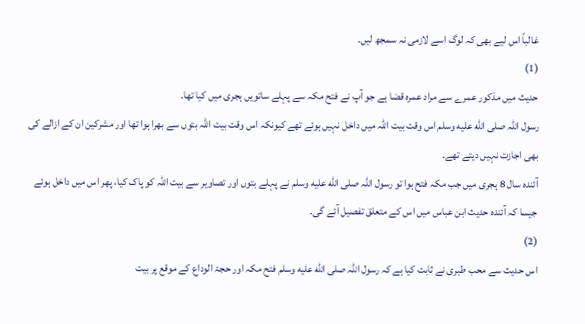غالباً اس لیے بھی کہ لوگ اسے لازمی نہ سمجھ لیں۔
(1)
حدیث میں مذکور عمرے سے مراد عمرہ قضا ہے جو آپ نے فتح مکہ سے پہلے ساتویں ہجری میں کیا تھا۔
رسول اللہ صلى الله عليه وسلم اس وقت بیت اللہ میں داخل نہیں ہوئے تھے کیونکہ اس وقت بیت اللہ بتوں سے بھرا ہوا تھا اور مشرکین ان کے ازالے کی بھی اجازت نہیں دیتے تھے۔
آئندہ سال 8 ہجری میں جب مکہ فتح ہوا تو رسول اللہ صلى الله عليه وسلم نے پہلے بتوں اور تصاویر سے بیت اللہ کو پاک کیا، پھر اس میں داخل ہوئے جیسا کہ آئندہ حدیث ابن عباس میں اس کے متعلق تفصیل آئے گی۔
(2)
اس حدیث سے محب طبری نے ثابت کیا ہے کہ رسول اللہ صلى الله عليه وسلم فتح مکہ اور حجۃ الوداع کے موقع پر بیت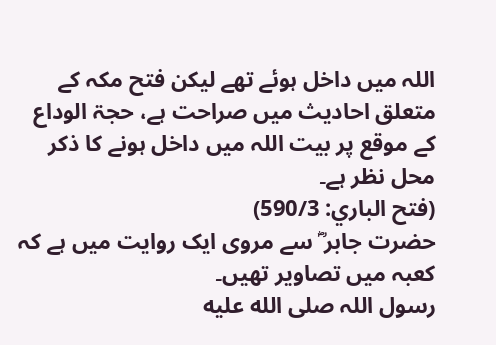اللہ میں داخل ہوئے تھے لیکن فتح مکہ کے متعلق احادیث میں صراحت ہے، حجۃ الوداع کے موقع پر بیت اللہ میں داخل ہونے کا ذکر محل نظر ہے۔
(فتح الباري: 590/3)
حضرت جابر ؓ سے مروی ایک روایت میں ہے کہ کعبہ میں تصاویر تھیں۔
رسول اللہ صلى الله عليه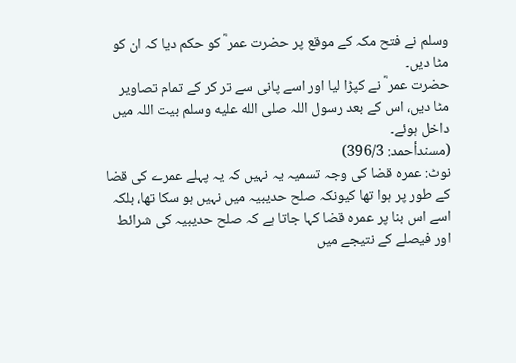وسلم نے فتح مکہ کے موقع پر حضرت عمر ؓ کو حکم دیا کہ ان کو مٹا دیں۔
حضرت عمر ؓ نے کپڑا لیا اور اسے پانی سے تر کر کے تمام تصاویر مٹا دیں، اس کے بعد رسول اللہ صلى الله عليه وسلم بیت اللہ میں داخل ہوئے۔
(مسندأحمد: 396/3)
نوٹ: عمرہ قضا کی وجہ تسمیہ یہ نہیں کہ یہ پہلے عمرے کی قضا کے طور پر ہوا تھا کیونکہ صلح حدیبیہ میں نہیں ہو سکا تھا، بلکہ اسے اس بنا پر عمرہ قضا کہا جاتا ہے کہ صلح حدیبیہ کی شرائط اور فیصلے کے نتیجے میں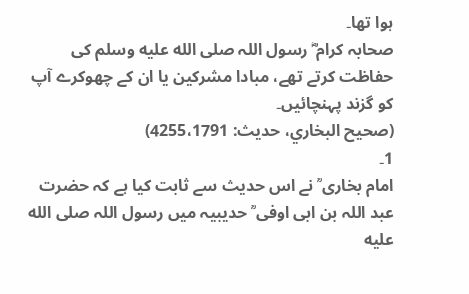ہوا تھا۔
صحابہ کرام ؓ رسول اللہ صلى الله عليه وسلم کی حفاظت کرتے تھے، مبادا مشرکین یا ان کے چھوکرے آپ کو گزند پہنچائیں۔
(صحیح البخاري، حدیث: 4255،1791)
1۔
امام بخاری ؒ نے اس حدیث سے ثابت کیا ہے کہ حضرت عبد اللہ بن ابی اوفی ؒ حدیبیہ میں رسول اللہ صلى الله عليه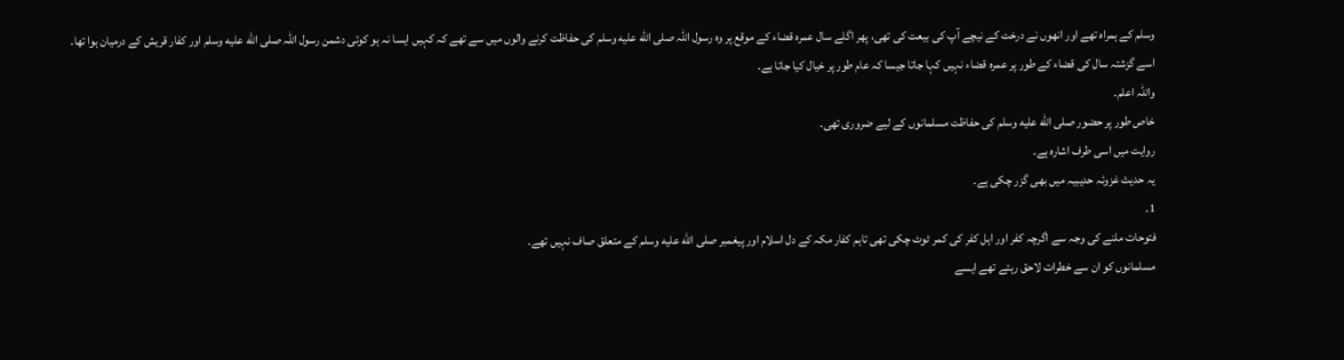وسلم کے ہمراہ تھے اور انھوں نے درخت کے نیچے آپ کی بیعت کی تھی، پھر اگلے سال عمرہ قضاء کے موقع پر وہ رسول اللہ صلى الله عليه وسلم کی حفاظت کرنے والوں میں سے تھے کہ کہیں ایسا نہ ہو کوئی دشمن رسول اللہ صلى الله عليه وسلم اور کفار قریش کے درمیان ہوا تھا۔
اسے گزشتہ سال کی قضاء کے طور پر عمرہ قضاء نہیں کہا جاتا جیسا کہ عام طور پر خیال کیا جاتا ہے۔
واللہ اعلم۔
خاص طور پر حضور صلى الله عليه وسلم کی حفاظت مسلمانوں کے لیے ضروری تھی۔
روایت میں اسی طرف اشارہ ہے۔
یہ حدیث غزوئہ حدیبیہ میں بھی گزر چکی ہے۔
1۔
فتوحات ملنے کی وجہ سے اگرچہ کفر اور اہل کفر کی کمر ٹوٹ چکی تھی تاہم کفار مکہ کے دل اسلام اور پیغمبر صلى الله عليه وسلم کے متعلق صاف نہیں تھے۔
مسلمانوں کو ان سے خطرات لاحق رہتے تھے ایسے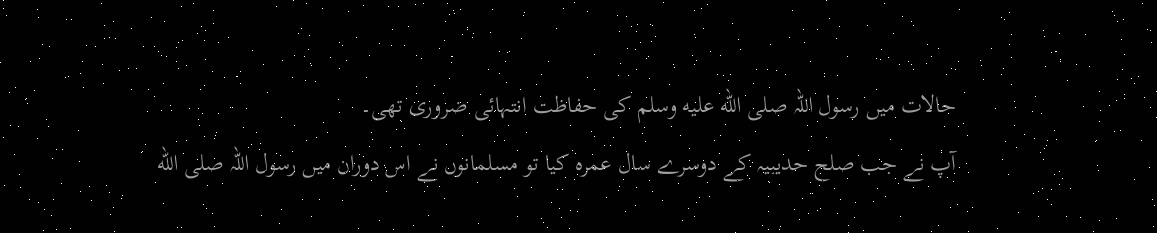حالات میں رسول اللہ صلى الله عليه وسلم کی حفاظت انتہائی ضروری تھی۔
آپ نے جب صلح حدیبیہ کے دوسرے سال عمرہ کیا تو مسلمانوں نے اس دوران میں رسول اللہ صلى الله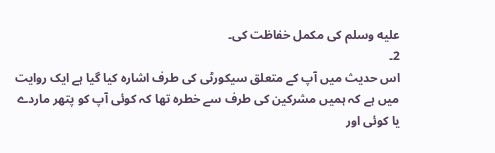عليه وسلم کی مکمل خفاظت کی۔
2۔
اس حدیث میں آپ کے متعلق سیکورٹی کی طرف اشارہ کیا گیا ہے ایک روایت میں ہے کہ ہمیں مشرکین کی طرف سے خطرہ تھا کہ کوئی آپ کو پتھر ماردے یا کوئی اور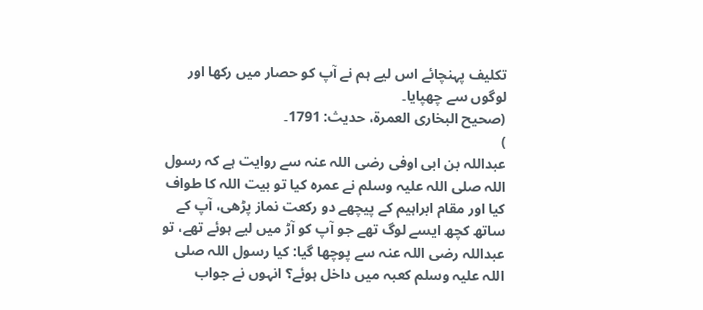تکلیف پہنچائے اس لیے ہم نے آپ کو حصار میں رکھا اور لوگوں سے چھپایا۔
(صحیح البخاری العمرة، حدیث: 1791۔
)
عبداللہ بن ابی اوفی رضی اللہ عنہ سے روایت ہے کہ رسول اللہ صلی اللہ علیہ وسلم نے عمرہ کیا تو بیت اللہ کا طواف کیا اور مقام ابراہیم کے پیچھے دو رکعت نماز پڑھی، آپ کے ساتھ کچھ ایسے لوگ تھے جو آپ کو آڑ میں لیے ہوئے تھے، تو عبداللہ رضی اللہ عنہ سے پوچھا گیا: کیا رسول اللہ صلی اللہ علیہ وسلم کعبہ میں داخل ہوئے؟ انہوں نے جواب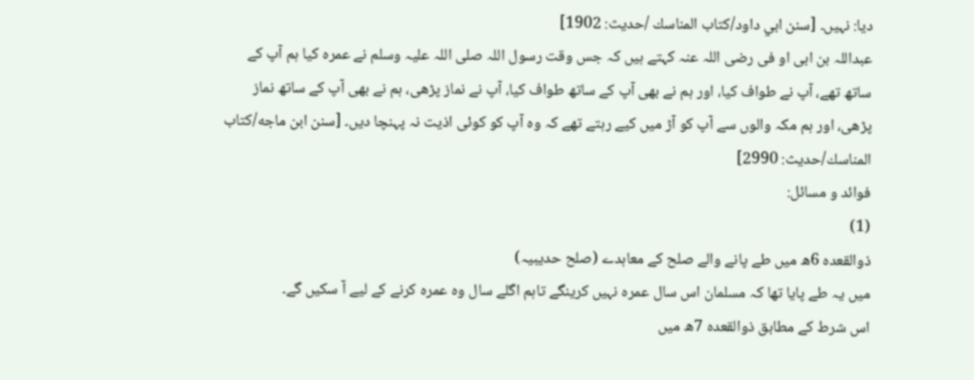دیا: نہیں۔ [سنن ابي داود/كتاب المناسك /حدیث: 1902]
عبداللہ بن ابی او فی رضی اللہ عنہ کہتے ہیں کہ جس وقت رسول اللہ صلی اللہ علیہ وسلم نے عمرہ کیا ہم آپ کے ساتھ تھے، آپ نے طواف کیا، اور ہم نے بھی آپ کے ساتھ طواف کیا، آپ نے نماز پڑھی، ہم نے بھی آپ کے ساتھ نماز پڑھی، اور ہم مکہ والوں سے آپ کو آڑ میں کیے رہتے تھے کہ وہ آپ کو کوئی اذیت نہ پہنچا دیں۔ [سنن ابن ماجه/كتاب المناسك/حدیث: 2990]
فوائد و مسائل:
(1)
ذوالقعدہ 6ھ میں طے پانے والے صلح کے معاہدے (صلح حدیبیہ)
میں یہ طے پایا تھا کہ مسلمان اس سال عمرہ نہیں کرینگے تاہم اگلے سال وہ عمرہ کرنے کے لیے آ سکیں گے۔
اس شرط کے مطابق ذوالقعدہ 7ھ میں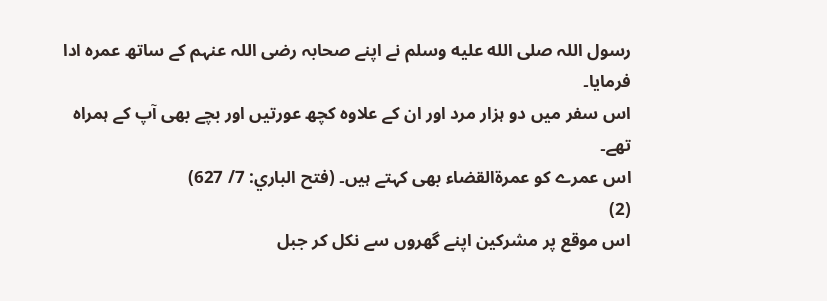رسول اللہ صلى الله عليه وسلم نے اپنے صحابہ رضی اللہ عنہم کے ساتھ عمرہ ادا فرمایا۔
اس سفر میں دو ہزار مرد اور ان کے علاوہ کچھ عورتیں اور بچے بھی آپ کے ہمراہ تھے۔
اس عمرے کو عمرۃالقضاء بھی کہتے ہیں۔ (فتح الباري: 7/ 627)
(2)
اس موقع پر مشرکین اپنے گھروں سے نکل کر جبل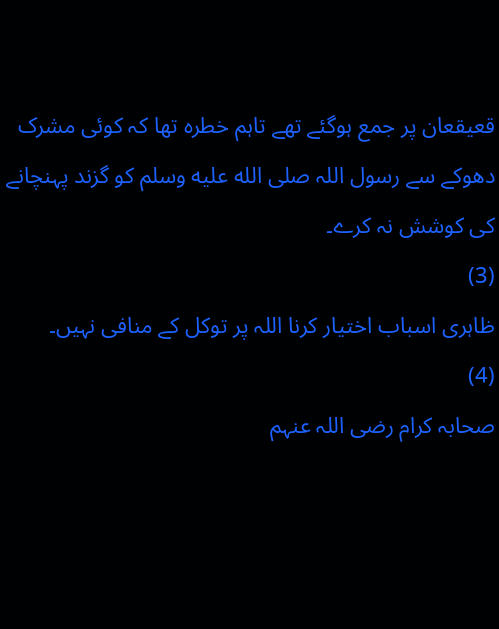قعیقعان پر جمع ہوگئے تھے تاہم خطرہ تھا کہ کوئی مشرک دھوکے سے رسول اللہ صلى الله عليه وسلم کو گزند پہنچانے کی کوشش نہ کرے۔
(3)
ظاہری اسباب اختیار کرنا اللہ پر توکل کے منافی نہیں۔
(4)
صحابہ کرام رضی اللہ عنہم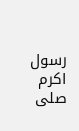رسول اکرم صلى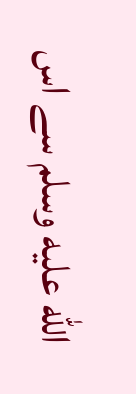الله عليه وسلم سے اس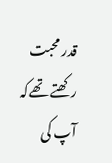قدر محبت رکھتے تھےکہ آپ کی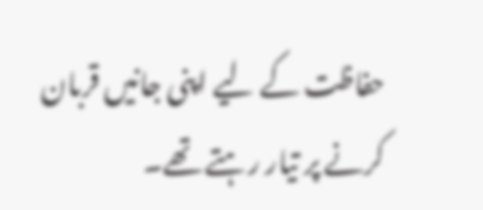حفاظت کے لیے اپنی جانیں قربان کرنے پر تیار رہتے تھے۔